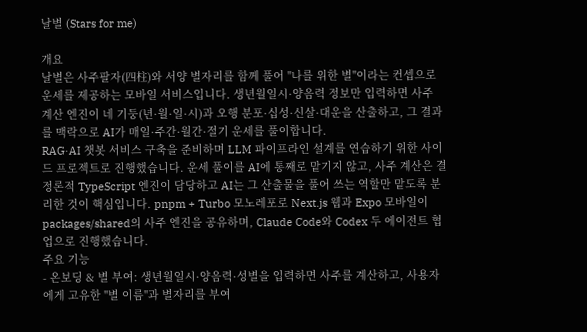날별 (Stars for me)

개요
날별은 사주팔자(四柱)와 서양 별자리를 함께 풀어 "나를 위한 별"이라는 컨셉으로 운세를 제공하는 모바일 서비스입니다. 생년월일시·양음력 정보만 입력하면 사주 계산 엔진이 네 기둥(년·월·일·시)과 오행 분포·십성·신살·대운을 산출하고, 그 결과를 맥락으로 AI가 매일·주간·월간·절기 운세를 풀이합니다.
RAG·AI 챗봇 서비스 구축을 준비하며 LLM 파이프라인 설계를 연습하기 위한 사이드 프로젝트로 진행했습니다. 운세 풀이를 AI에 통째로 맡기지 않고, 사주 계산은 결정론적 TypeScript 엔진이 담당하고 AI는 그 산출물을 풀어 쓰는 역할만 맡도록 분리한 것이 핵심입니다. pnpm + Turbo 모노레포로 Next.js 웹과 Expo 모바일이 packages/shared의 사주 엔진을 공유하며, Claude Code와 Codex 두 에이전트 협업으로 진행했습니다.
주요 기능
- 온보딩 & 별 부여: 생년월일시·양음력·성별을 입력하면 사주를 계산하고, 사용자에게 고유한 "별 이름"과 별자리를 부여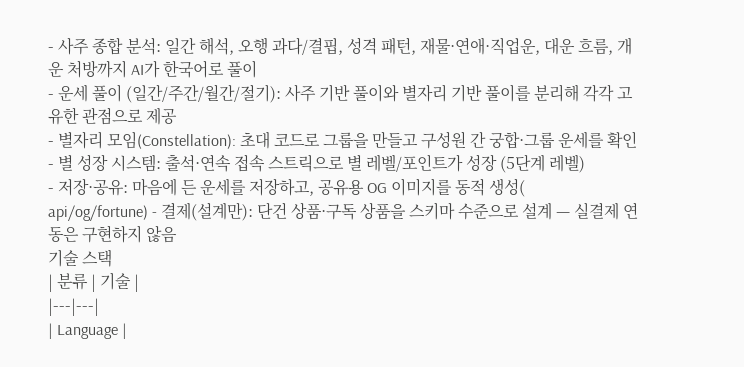- 사주 종합 분석: 일간 해석, 오행 과다/결핍, 성격 패턴, 재물·연애·직업운, 대운 흐름, 개운 처방까지 AI가 한국어로 풀이
- 운세 풀이 (일간/주간/월간/절기): 사주 기반 풀이와 별자리 기반 풀이를 분리해 각각 고유한 관점으로 제공
- 별자리 모임(Constellation): 초대 코드로 그룹을 만들고 구성원 간 궁합·그룹 운세를 확인
- 별 성장 시스템: 출석·연속 접속 스트릭으로 별 레벨/포인트가 성장 (5단계 레벨)
- 저장·공유: 마음에 든 운세를 저장하고, 공유용 OG 이미지를 동적 생성(
api/og/fortune) - 결제(설계만): 단건 상품·구독 상품을 스키마 수준으로 설계 — 실결제 연동은 구현하지 않음
기술 스택
| 분류 | 기술 |
|---|---|
| Language |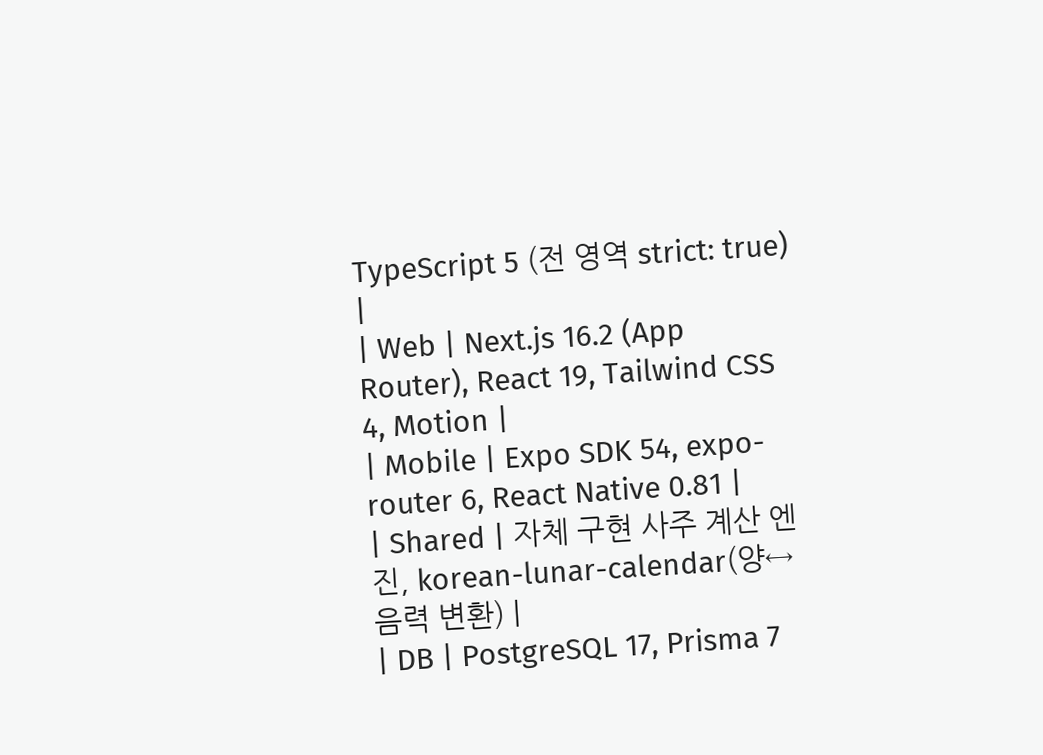TypeScript 5 (전 영역 strict: true) |
| Web | Next.js 16.2 (App Router), React 19, Tailwind CSS 4, Motion |
| Mobile | Expo SDK 54, expo-router 6, React Native 0.81 |
| Shared | 자체 구현 사주 계산 엔진, korean-lunar-calendar(양↔음력 변환) |
| DB | PostgreSQL 17, Prisma 7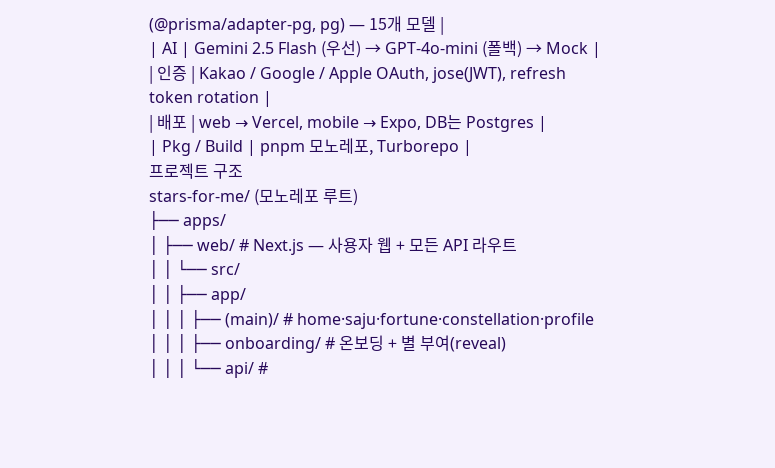(@prisma/adapter-pg, pg) — 15개 모델 |
| AI | Gemini 2.5 Flash (우선) → GPT-4o-mini (폴백) → Mock |
| 인증 | Kakao / Google / Apple OAuth, jose(JWT), refresh token rotation |
| 배포 | web → Vercel, mobile → Expo, DB는 Postgres |
| Pkg / Build | pnpm 모노레포, Turborepo |
프로젝트 구조
stars-for-me/ (모노레포 루트)
├── apps/
│ ├── web/ # Next.js — 사용자 웹 + 모든 API 라우트
│ │ └── src/
│ │ ├── app/
│ │ │ ├── (main)/ # home·saju·fortune·constellation·profile
│ │ │ ├── onboarding/ # 온보딩 + 별 부여(reveal)
│ │ │ └── api/ #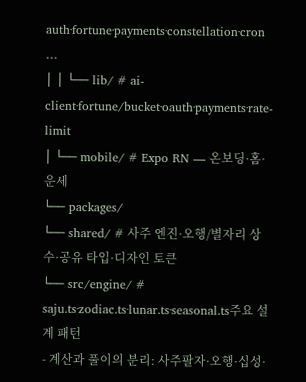auth·fortune·payments·constellation·cron …
│ │ └── lib/ # ai-client·fortune/bucket·oauth·payments·rate-limit
│ └── mobile/ # Expo RN — 온보딩·홈·운세
└── packages/
└── shared/ # 사주 엔진·오행/별자리 상수·공유 타입·디자인 토큰
└── src/engine/ # saju.ts·zodiac.ts·lunar.ts·seasonal.ts주요 설계 패턴
- 계산과 풀이의 분리: 사주팔자·오행·십성·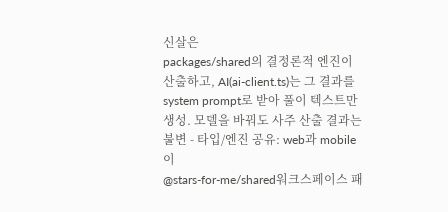신살은
packages/shared의 결정론적 엔진이 산출하고, AI(ai-client.ts)는 그 결과를 system prompt로 받아 풀이 텍스트만 생성. 모델을 바꿔도 사주 산출 결과는 불변 - 타입/엔진 공유: web과 mobile이
@stars-for-me/shared워크스페이스 패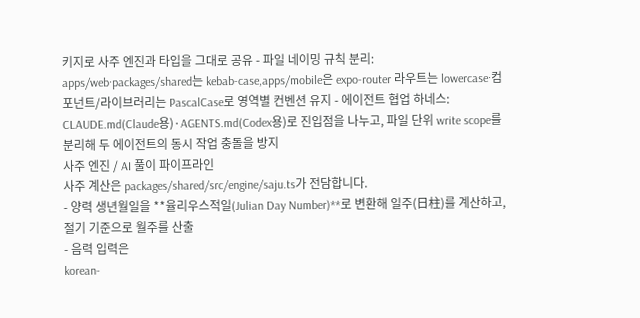키지로 사주 엔진과 타입을 그대로 공유 - 파일 네이밍 규칙 분리:
apps/web·packages/shared는 kebab-case,apps/mobile은 expo-router 라우트는 lowercase·컴포넌트/라이브러리는 PascalCase로 영역별 컨벤션 유지 - 에이전트 협업 하네스:
CLAUDE.md(Claude용)·AGENTS.md(Codex용)로 진입점을 나누고, 파일 단위 write scope를 분리해 두 에이전트의 동시 작업 충돌을 방지
사주 엔진 / AI 풀이 파이프라인
사주 계산은 packages/shared/src/engine/saju.ts가 전담합니다.
- 양력 생년월일을 **율리우스적일(Julian Day Number)**로 변환해 일주(日柱)를 계산하고, 절기 기준으로 월주를 산출
- 음력 입력은
korean-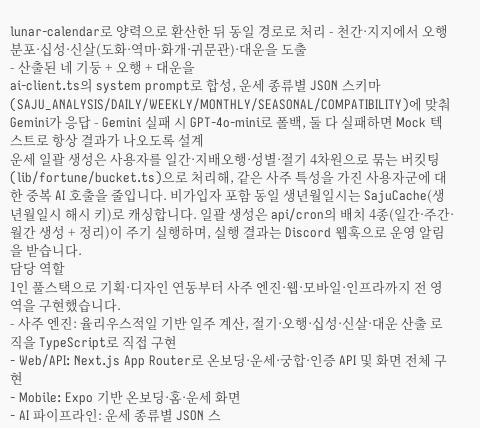lunar-calendar로 양력으로 환산한 뒤 동일 경로로 처리 - 천간·지지에서 오행 분포·십성·신살(도화·역마·화개·귀문관)·대운을 도출
- 산출된 네 기둥 + 오행 + 대운을
ai-client.ts의 system prompt로 합성, 운세 종류별 JSON 스키마(SAJU_ANALYSIS/DAILY/WEEKLY/MONTHLY/SEASONAL/COMPATIBILITY)에 맞춰 Gemini가 응답 - Gemini 실패 시 GPT-4o-mini로 폴백, 둘 다 실패하면 Mock 텍스트로 항상 결과가 나오도록 설계
운세 일괄 생성은 사용자를 일간·지배오행·성별·절기 4차원으로 묶는 버킷팅(lib/fortune/bucket.ts)으로 처리해, 같은 사주 특성을 가진 사용자군에 대한 중복 AI 호출을 줄입니다. 비가입자 포함 동일 생년월일시는 SajuCache(생년월일시 해시 키)로 캐싱합니다. 일괄 생성은 api/cron의 배치 4종(일간·주간·월간 생성 + 정리)이 주기 실행하며, 실행 결과는 Discord 웹훅으로 운영 알림을 받습니다.
담당 역할
1인 풀스택으로 기획·디자인 연동부터 사주 엔진·웹·모바일·인프라까지 전 영역을 구현했습니다.
- 사주 엔진: 율리우스적일 기반 일주 계산, 절기·오행·십성·신살·대운 산출 로직을 TypeScript로 직접 구현
- Web/API: Next.js App Router로 온보딩·운세·궁합·인증 API 및 화면 전체 구현
- Mobile: Expo 기반 온보딩·홈·운세 화면
- AI 파이프라인: 운세 종류별 JSON 스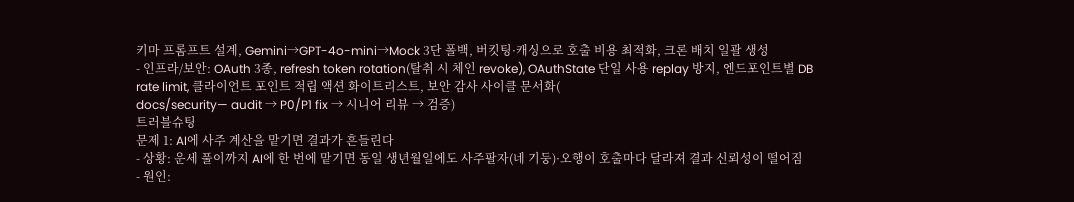키마 프롬프트 설계, Gemini→GPT-4o-mini→Mock 3단 폴백, 버킷팅·캐싱으로 호출 비용 최적화, 크론 배치 일괄 생성
- 인프라/보안: OAuth 3종, refresh token rotation(탈취 시 체인 revoke), OAuthState 단일 사용 replay 방지, 엔드포인트별 DB rate limit, 클라이언트 포인트 적립 액션 화이트리스트, 보안 감사 사이클 문서화(
docs/security— audit → P0/P1 fix → 시니어 리뷰 → 검증)
트러블슈팅
문제 1: AI에 사주 계산을 맡기면 결과가 흔들린다
- 상황: 운세 풀이까지 AI에 한 번에 맡기면 동일 생년월일에도 사주팔자(네 기둥)·오행이 호출마다 달라져 결과 신뢰성이 떨어짐
- 원인: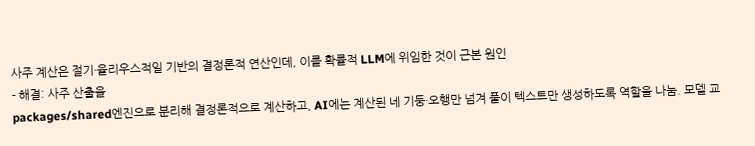사주 계산은 절기·율리우스적일 기반의 결정론적 연산인데, 이를 확률적 LLM에 위임한 것이 근본 원인
- 해결: 사주 산출을
packages/shared엔진으로 분리해 결정론적으로 계산하고, AI에는 계산된 네 기둥·오행만 넘겨 풀이 텍스트만 생성하도록 역할을 나눔. 모델 교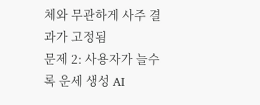체와 무관하게 사주 결과가 고정됨
문제 2: 사용자가 늘수록 운세 생성 AI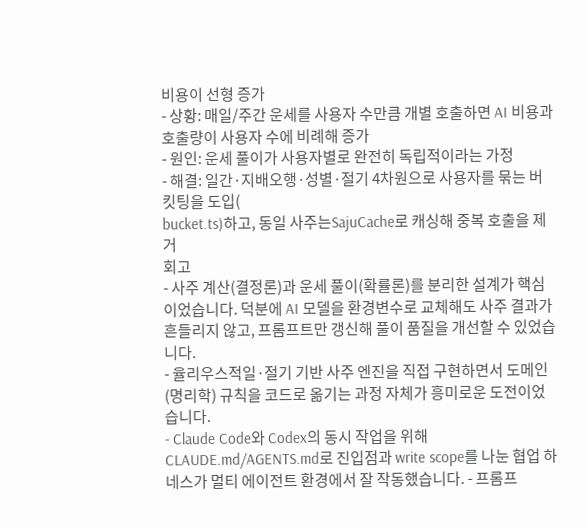비용이 선형 증가
- 상황: 매일/주간 운세를 사용자 수만큼 개별 호출하면 AI 비용과 호출량이 사용자 수에 비례해 증가
- 원인: 운세 풀이가 사용자별로 완전히 독립적이라는 가정
- 해결: 일간·지배오행·성별·절기 4차원으로 사용자를 묶는 버킷팅을 도입(
bucket.ts)하고, 동일 사주는SajuCache로 캐싱해 중복 호출을 제거
회고
- 사주 계산(결정론)과 운세 풀이(확률론)를 분리한 설계가 핵심이었습니다. 덕분에 AI 모델을 환경변수로 교체해도 사주 결과가 흔들리지 않고, 프롬프트만 갱신해 풀이 품질을 개선할 수 있었습니다.
- 율리우스적일·절기 기반 사주 엔진을 직접 구현하면서 도메인(명리학) 규칙을 코드로 옮기는 과정 자체가 흥미로운 도전이었습니다.
- Claude Code와 Codex의 동시 작업을 위해
CLAUDE.md/AGENTS.md로 진입점과 write scope를 나눈 협업 하네스가 멀티 에이전트 환경에서 잘 작동했습니다. - 프롬프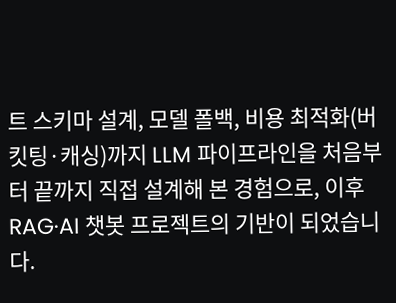트 스키마 설계, 모델 폴백, 비용 최적화(버킷팅·캐싱)까지 LLM 파이프라인을 처음부터 끝까지 직접 설계해 본 경험으로, 이후 RAG·AI 챗봇 프로젝트의 기반이 되었습니다.